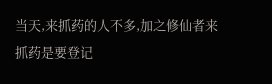当天,来抓药的人不多,加之修仙者来抓药是要登记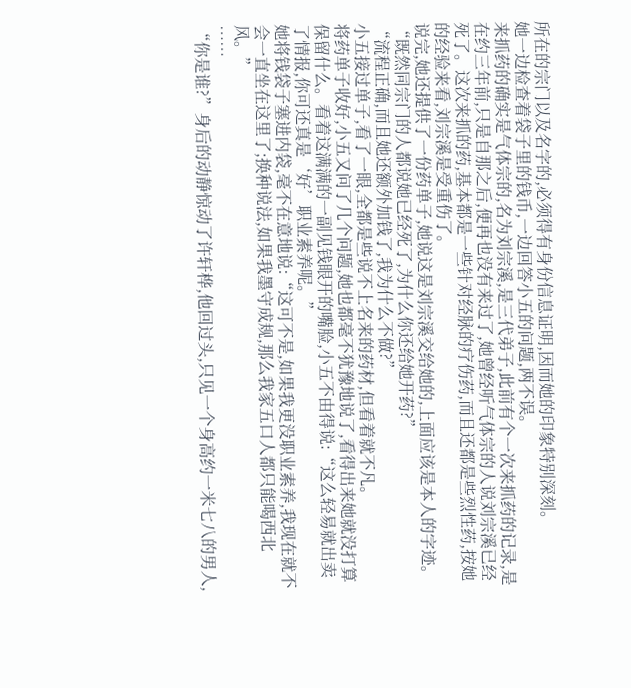所在的宗门以及名字的,必须得有身份信息证明,因而她的印象特别深刻。
她一边检查着袋子里的钱币,一边回答小五的问题,两不误。
来抓药的确实是气体宗的,名为刘宗溪,是三代弟子,此前有个一次来抓药的记录,是在约三年前,只是自那之后,便再也没有来过了,她曾经听气体宗的人说刘宗溪已经死了。这次来抓的药,基本都是一些针对经脉的疗伤药,而且还都是些烈性药,按她的经验来看,刘宗溪是受重伤了。
说完,她还提供了一份药单子,她说这是刘宗溪交给她的,上面应该是本人的字迹。
“既然同宗门的人都说她已经死了,为什么你还给她开药?”
“流程正确,而且她还额外加钱了,我为什么不做?”
小五接过单子,看了一眼,全都是些说不上名来的药材,但看着就不凡。
将药单子收好,小五又问了几个问题,她也都毫不犹豫地说了,看得出来她就没打算保留什么。看着这满满的一副见钱眼开的嘴脸,小五不由得说:“这么轻易就出卖了情报,你可还真是‘好’职业素养呢。”
她将钱袋子塞进内袋,毫不在意地说:“这可不是,如果我更没职业素养,我现在就不会一直坐在这里了;换种说法,如果我墨守成规,那么我家五口人都只能喝西北风。”
……
“你是谁?”身后的动静惊动了许轩桦,他回过头,只见一个身高约一米七八的男人,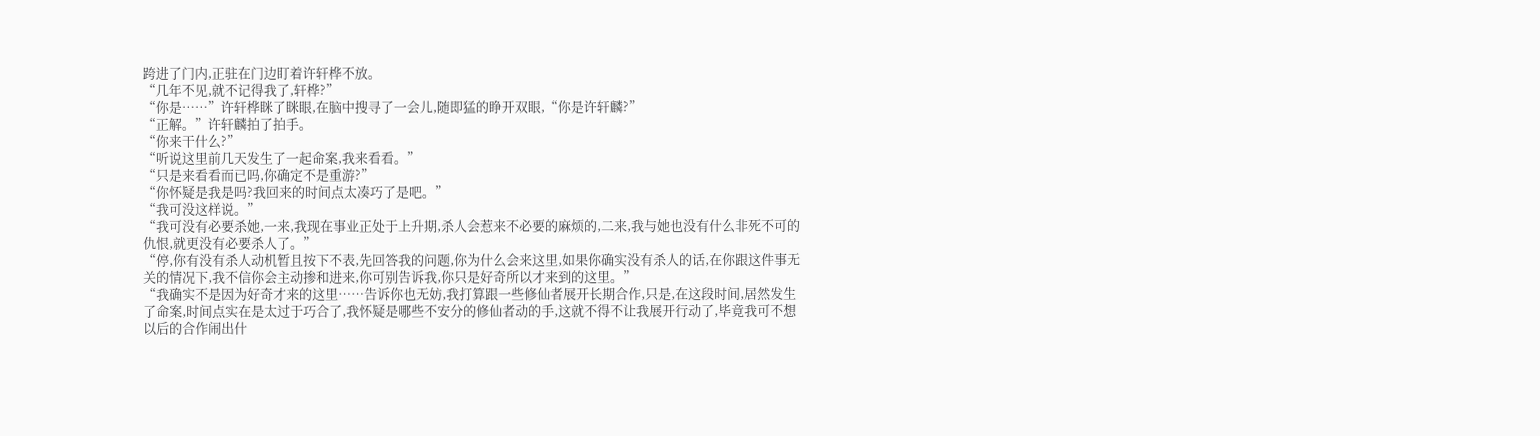跨进了门内,正驻在门边盯着许轩桦不放。
“几年不见,就不记得我了,轩桦?”
“你是……”许轩桦眯了眯眼,在脑中搜寻了一会儿,随即猛的睁开双眼,“你是许轩麟?”
“正解。”许轩麟拍了拍手。
“你来干什么?”
“听说这里前几天发生了一起命案,我来看看。”
“只是来看看而已吗,你确定不是重游?”
“你怀疑是我是吗?我回来的时间点太凑巧了是吧。”
“我可没这样说。”
“我可没有必要杀她,一来,我现在事业正处于上升期,杀人会惹来不必要的麻烦的,二来,我与她也没有什么非死不可的仇恨,就更没有必要杀人了。”
“停,你有没有杀人动机暂且按下不表,先回答我的问题,你为什么会来这里,如果你确实没有杀人的话,在你跟这件事无关的情况下,我不信你会主动掺和进来,你可别告诉我,你只是好奇所以才来到的这里。”
“我确实不是因为好奇才来的这里……告诉你也无妨,我打算跟一些修仙者展开长期合作,只是,在这段时间,居然发生了命案,时间点实在是太过于巧合了,我怀疑是哪些不安分的修仙者动的手,这就不得不让我展开行动了,毕竟我可不想以后的合作闹出什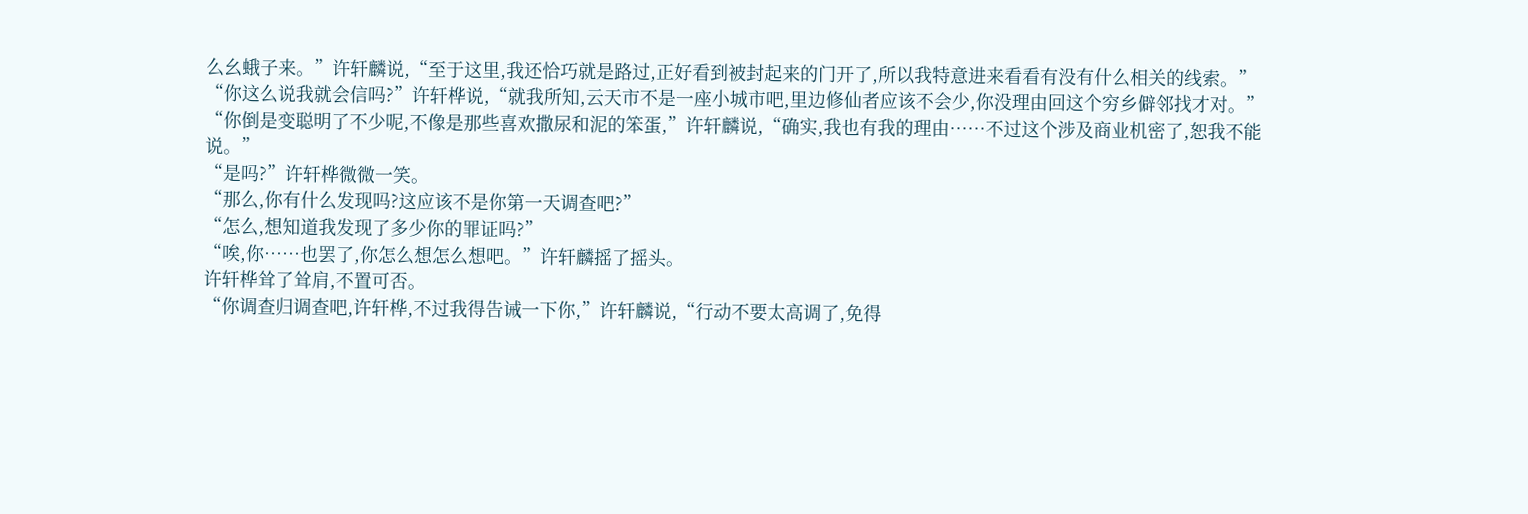么幺蛾子来。”许轩麟说,“至于这里,我还恰巧就是路过,正好看到被封起来的门开了,所以我特意进来看看有没有什么相关的线索。”
“你这么说我就会信吗?”许轩桦说,“就我所知,云天市不是一座小城市吧,里边修仙者应该不会少,你没理由回这个穷乡僻邻找才对。”
“你倒是变聪明了不少呢,不像是那些喜欢撒尿和泥的笨蛋,”许轩麟说,“确实,我也有我的理由……不过这个涉及商业机密了,恕我不能说。”
“是吗?”许轩桦微微一笑。
“那么,你有什么发现吗?这应该不是你第一天调查吧?”
“怎么,想知道我发现了多少你的罪证吗?”
“唉,你……也罢了,你怎么想怎么想吧。”许轩麟摇了摇头。
许轩桦耸了耸肩,不置可否。
“你调查归调查吧,许轩桦,不过我得告诫一下你,”许轩麟说,“行动不要太高调了,免得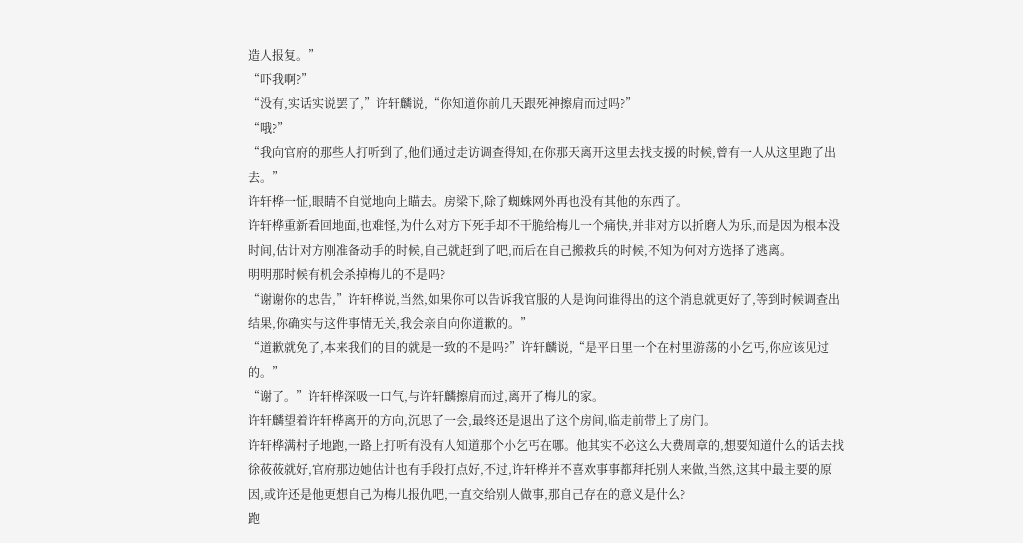造人报复。”
“吓我啊?”
“没有,实话实说罢了,”许轩麟说,“你知道你前几天跟死神擦肩而过吗?”
“哦?”
“我向官府的那些人打听到了,他们通过走访调查得知,在你那天离开这里去找支援的时候,曾有一人从这里跑了出去。”
许轩桦一怔,眼睛不自觉地向上瞄去。房梁下,除了蜘蛛网外再也没有其他的东西了。
许轩桦重新看回地面,也难怪,为什么对方下死手却不干脆给梅儿一个痛快,并非对方以折磨人为乐,而是因为根本没时间,估计对方刚准备动手的时候,自己就赶到了吧,而后在自己搬救兵的时候,不知为何对方选择了逃离。
明明那时候有机会杀掉梅儿的不是吗?
“谢谢你的忠告,”许轩桦说,当然,如果你可以告诉我官服的人是询问谁得出的这个消息就更好了,等到时候调查出结果,你确实与这件事情无关,我会亲自向你道歉的。”
“道歉就免了,本来我们的目的就是一致的不是吗?”许轩麟说,“是平日里一个在村里游荡的小乞丐,你应该见过的。”
“谢了。”许轩桦深吸一口气,与许轩麟擦肩而过,离开了梅儿的家。
许轩麟望着许轩桦离开的方向,沉思了一会,最终还是退出了这个房间,临走前带上了房门。
许轩桦满村子地跑,一路上打听有没有人知道那个小乞丐在哪。他其实不必这么大费周章的,想要知道什么的话去找徐莜莜就好,官府那边她估计也有手段打点好,不过,许轩桦并不喜欢事事都拜托别人来做,当然,这其中最主要的原因,或许还是他更想自己为梅儿报仇吧,一直交给别人做事,那自己存在的意义是什么?
跑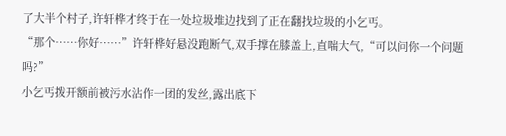了大半个村子,许轩桦才终于在一处垃圾堆边找到了正在翻找垃圾的小乞丐。
“那个……你好……”许轩桦好悬没跑断气,双手撑在膝盖上,直喘大气,“可以问你一个问题吗?”
小乞丐拨开额前被污水沾作一团的发丝,露出底下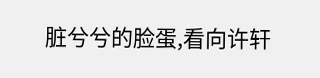脏兮兮的脸蛋,看向许轩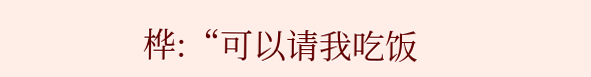桦:“可以请我吃饭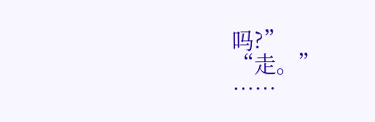吗?”
“走。”
……